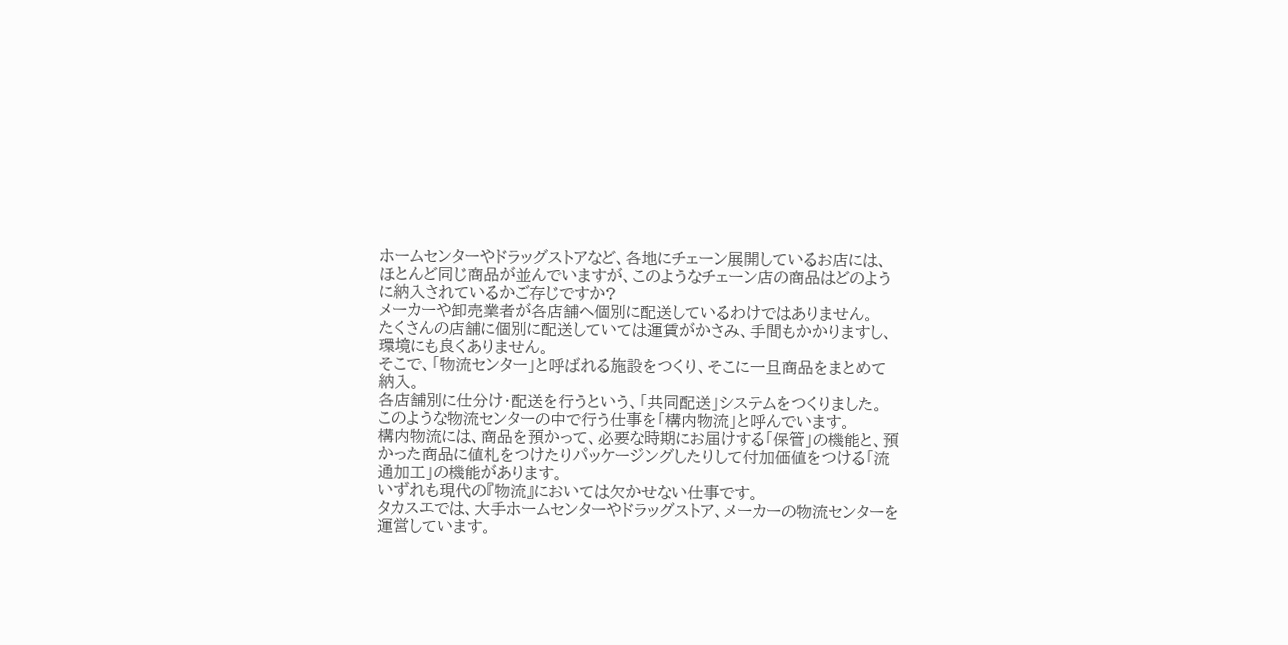ホームセンターやドラッグストアなど、各地にチェーン展開しているお店には、ほとんど同じ商品が並んでいますが、このようなチェーン店の商品はどのように納入されているかご存じですか?
メーカーや卸売業者が各店舗へ個別に配送しているわけではありません。
たくさんの店舗に個別に配送していては運賃がかさみ、手間もかかりますし、環境にも良くありません。
そこで、「物流センター」と呼ばれる施設をつくり、そこに一旦商品をまとめて納入。
各店舗別に仕分け・配送を行うという、「共同配送」システムをつくりました。
このような物流センターの中で行う仕事を「構内物流」と呼んでいます。
構内物流には、商品を預かって、必要な時期にお届けする「保管」の機能と、預かった商品に値札をつけたりパッケージングしたりして付加価値をつける「流通加工」の機能があります。
いずれも現代の『物流』においては欠かせない仕事です。
タカスエでは、大手ホームセンターやドラッグストア、メーカーの物流センターを運営しています。